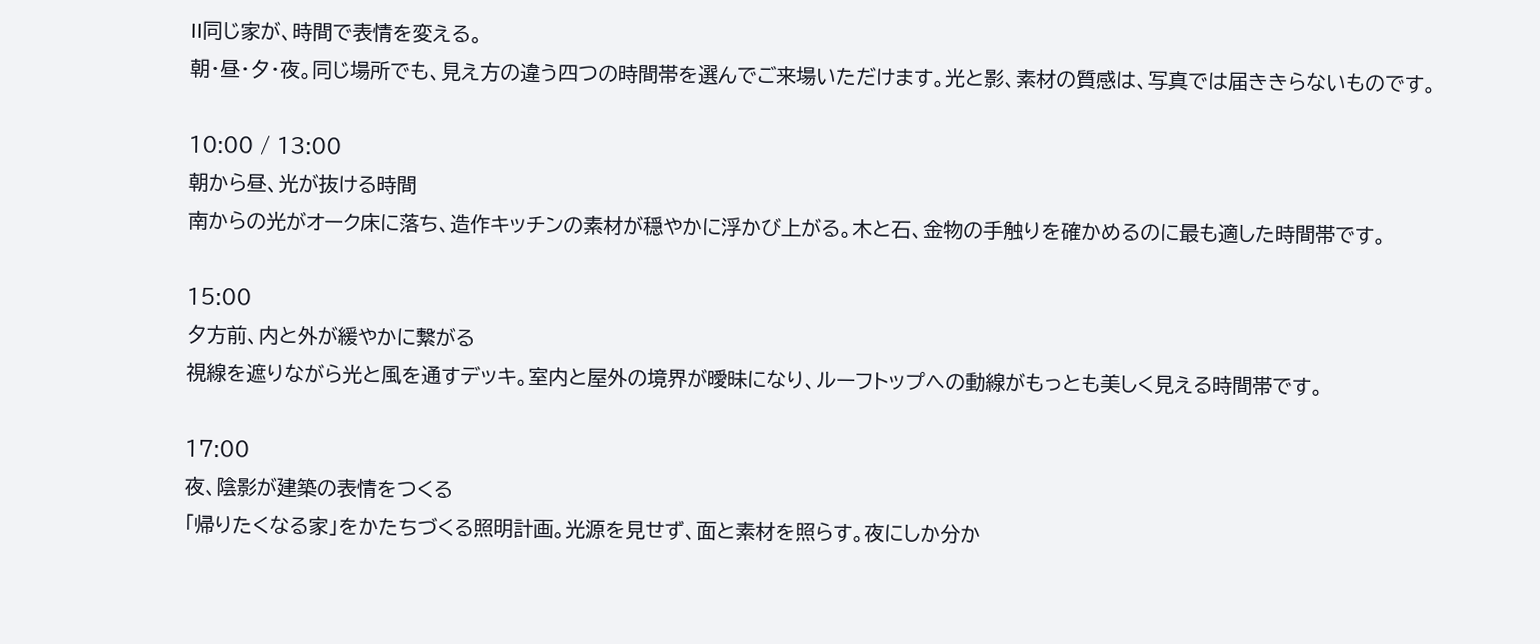II同じ家が、時間で表情を変える。
朝・昼・夕・夜。同じ場所でも、見え方の違う四つの時間帯を選んでご来場いただけます。光と影、素材の質感は、写真では届ききらないものです。

10:00 / 13:00
朝から昼、光が抜ける時間
南からの光がオーク床に落ち、造作キッチンの素材が穏やかに浮かび上がる。木と石、金物の手触りを確かめるのに最も適した時間帯です。

15:00
夕方前、内と外が緩やかに繋がる
視線を遮りながら光と風を通すデッキ。室内と屋外の境界が曖昧になり、ルーフトップへの動線がもっとも美しく見える時間帯です。

17:00
夜、陰影が建築の表情をつくる
「帰りたくなる家」をかたちづくる照明計画。光源を見せず、面と素材を照らす。夜にしか分か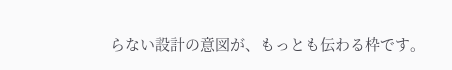らない設計の意図が、もっとも伝わる枠です。